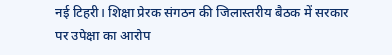नई टिहरी। शिक्षा प्रेरक संगठन की जिलास्तरीय बैठक में सरकार पर उपेक्षा का आरोप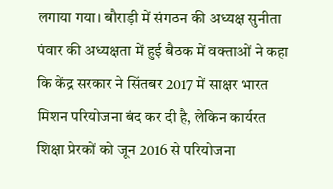लगाया गया। बौराड़ी में संगठन की अध्यक्ष सुनीता पंवार की अध्यक्षता में हुई बैठक में वक्ताओं ने कहा कि केंद्र सरकार ने सिंतबर 2017 में साक्षर भारत मिशन परियोजना बंद कर दी है, लेकिन कार्यरत शिक्षा प्रेरकों को जून 2016 से परियोजना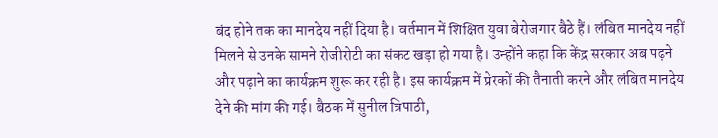बंद होने तक का मानदेय नहीं दिया है। वर्तमान में शिक्षित युवा बेरोजगार बैठे हैं। लंबित मानदेय नहीं मिलने से उनके सामने रोजीरोटी का संकट खड़ा हो गया है। उन्होंने कहा कि केंद्र सरकार अब पढ़ने और पढ़ाने का कार्यक्रम शुरू कर रही है। इस कार्यक्रम में प्रेरकों की तैनाती करने और लंबित मानदेय देने की मांग की गई। बैठक में सुनील त्रिपाठी,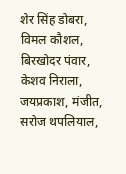शेर सिंह डोबरा, विमल कौशल, बिरखोदर पंवार, केशव निराला, जयप्रकाश, मंजीत, सरोज थपलियाल,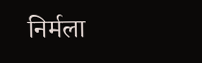निर्मला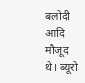बलोदी आदि मौजूद थे। ब्यूरो